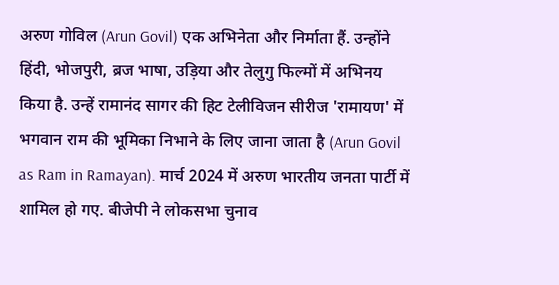अरुण गोविल (Arun Govil) एक अभिनेता और निर्माता हैं. उन्होंने हिंदी, भोजपुरी, ब्रज भाषा, उड़िया और तेलुगु फिल्मों में अभिनय किया है. उन्हें रामानंद सागर की हिट टेलीविजन सीरीज 'रामायण' में भगवान राम की भूमिका निभाने के लिए जाना जाता है (Arun Govil as Ram in Ramayan). मार्च 2024 में अरुण भारतीय जनता पार्टी में शामिल हो गए. बीजेपी ने लोकसभा चुनाव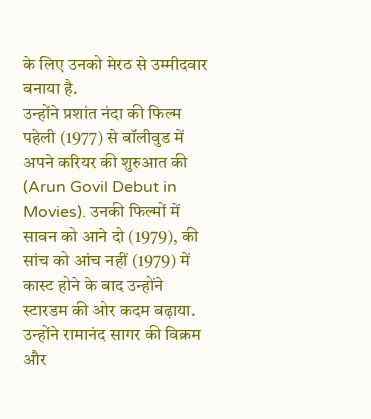के लिए उनको मेरठ से उम्मीदवार बनाया है.
उन्होंने प्रशांत नंदा की फिल्म पहेली (1977) से बॉलीवुड में अपने करियर की शुरुआत की (Arun Govil Debut in Movies). उनकी फिल्मों में सावन को आने दो (1979), की सांच को आंच नहीं (1979) में कास्ट होने के बाद उन्होंने स्टारडम की ओर कदम बढ़ाया. उन्होंने रामानंद सागर की विक्रम और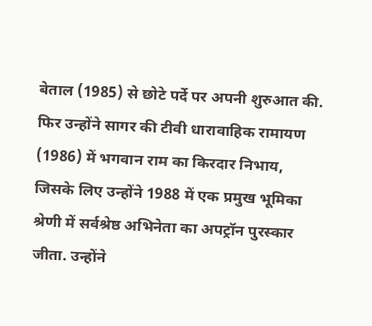बेताल (1985) से छोटे पर्दे पर अपनी शुरुआत की. फिर उन्होंने सागर की टीवी धारावाहिक रामायण (1986) में भगवान राम का किरदार निभाय, जिसके लिए उन्होंने 1988 में एक प्रमुख भूमिका श्रेणी में सर्वश्रेष्ठ अभिनेता का अपट्रॉन पुरस्कार जीता. उन्होंने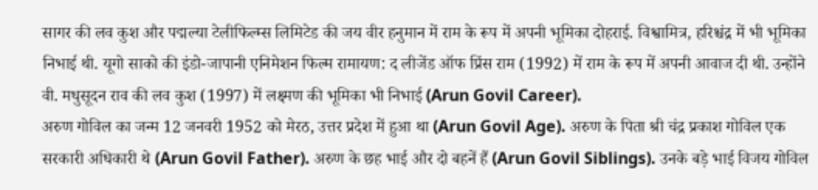सागर की लव कुश और पद्मल्या टेलीफिल्म्स लिमिटेड की जय वीर हनुमान में राम के रूप में अपनी भूमिका दोहराई. विश्वामित्र, हरिश्चंद्र में भी भूमिका निभाई थी. यूगो साको की इंडो-जापानी एनिमेशन फिल्म रामायण: द लीजेंड ऑफ प्रिंस राम (1992) में राम के रूप में अपनी आवाज दी थी. उन्होंने वी. मधुसूदन राव की लव कुश (1997) में लक्ष्मण की भूमिका भी निभाई (Arun Govil Career).
अरुण गोविल का जन्म 12 जनवरी 1952 को मेरठ, उत्तर प्रदेश में हुआ था (Arun Govil Age). अरुण के पिता श्री चंद्र प्रकाश गोविल एक सरकारी अधिकारी थे (Arun Govil Father). अरुण के छह भाई और दो बहनें हैं (Arun Govil Siblings). उनके बड़े भाई विजय गोविल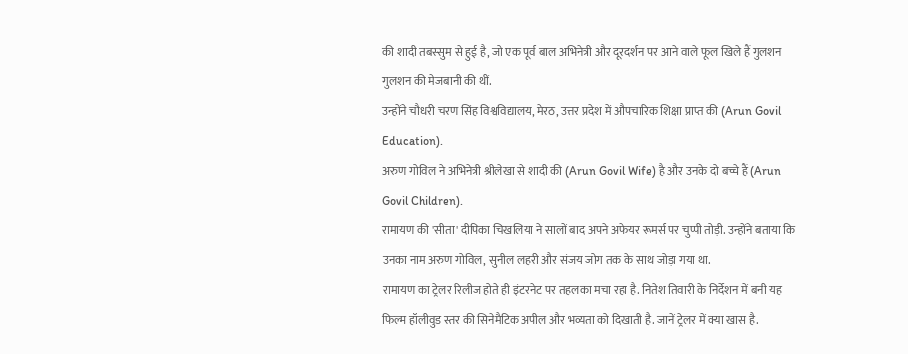की शादी तबस्सुम से हुई है, जो एक पूर्व बाल अभिनेत्री और दूरदर्शन पर आने वाले फूल खिले हैं गुलशन गुलशन की मेजबानी की थीं.
उन्होंने चौधरी चरण सिंह विश्वविद्यालय, मेरठ, उत्तर प्रदेश में औपचारिक शिक्षा प्राप्त की (Arun Govil Education).
अरुण गोविल ने अभिनेत्री श्रीलेखा से शादी की (Arun Govil Wife) है और उनके दो बच्चे हैं (Arun Govil Children).
रामायण की 'सीता' दीपिका चिखलिया ने सालों बाद अपने अफेयर रूमर्स पर चुप्पी तोड़ी. उन्होंने बताया कि उनका नाम अरुण गोविल, सुनील लहरी और संजय जोग तक के साथ जोड़ा गया था.
रामायण का ट्रेलर रिलीज होते ही इंटरनेट पर तहलका मचा रहा है. नितेश तिवारी के निर्देशन में बनी यह फिल्म हॉलीवुड स्तर की सिनेमैटिक अपील और भव्यता को दिखाती है. जानें ट्रेलर में क्या खास है.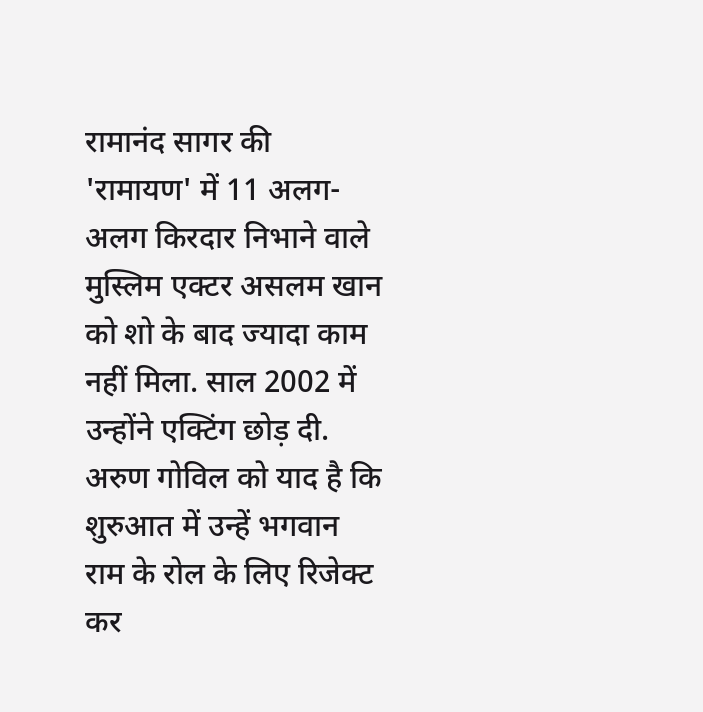रामानंद सागर की 'रामायण' में 11 अलग-अलग किरदार निभाने वाले मुस्लिम एक्टर असलम खान को शो के बाद ज्यादा काम नहीं मिला. साल 2002 में उन्होंने एक्टिंग छोड़ दी.
अरुण गोविल को याद है कि शुरुआत में उन्हें भगवान राम के रोल के लिए रिजेक्ट कर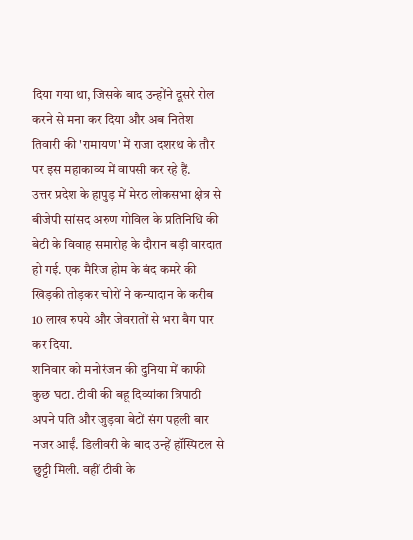दिया गया था, जिसके बाद उन्होंने दूसरे रोल करने से मना कर दिया और अब नितेश तिवारी की 'रामायण' में राजा दशरथ के तौर पर इस महाकाव्य में वापसी कर रहे हैं.
उत्तर प्रदेश के हापुड़ में मेरठ लोकसभा क्षेत्र से बीजेपी सांसद अरुण गोविल के प्रतिनिधि की बेटी के विवाह समारोह के दौरान बड़ी वारदात हो गई. एक मैरिज होम के बंद कमरे की खिड़की तोड़कर चोरों ने कन्यादान के करीब 10 लाख रुपये और जेवरातों से भरा बैग पार कर दिया.
शनिवार को मनोरंजन की दुनिया में काफी कुछ घटा. टीवी की बहू दिव्यांका त्रिपाठी अपने पति और जुड़वा बेटों संग पहली बार नजर आईं. डिलीवरी के बाद उन्हें हॉस्पिटल से छुट्टी मिली. वहीं टीवी के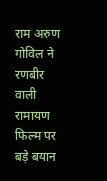राम अरुण गोविल ने रणबीर वाली रामायण फिल्म पर बड़े बयान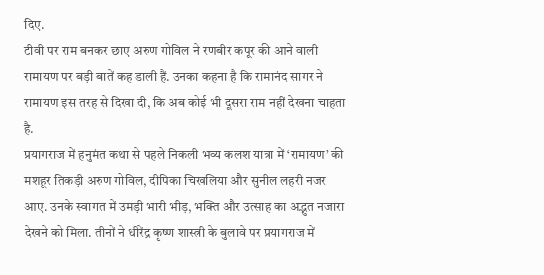दिए.
टीवी पर राम बनकर छाए अरुण गोविल ने रणबीर कपूर की आने वाली रामायण पर बड़ी बातें कह डाली हैं. उनका कहना है कि रामानंद सागर ने रामायण इस तरह से दिखा दी, कि अब कोई भी दूसरा राम नहीं देखना चाहता है.
प्रयागराज में हनुमंत कथा से पहले निकली भव्य कलश यात्रा में ‘रामायण’ की मशहूर तिकड़ी अरुण गोविल, दीपिका चिखलिया और सुनील लहरी नजर आए. उनके स्वागत में उमड़ी भारी भीड़, भक्ति और उत्साह का अद्भुत नजारा देखने को मिला. तीनों ने धीरेंद्र कृष्ण शास्त्री के बुलावे पर प्रयागराज में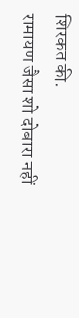शिरकत की.
रामायण जैसा शो दोबारा नहीं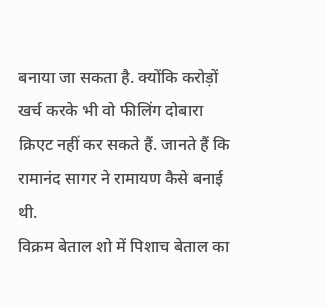बनाया जा सकता है. क्योंकि करोड़ों खर्च करके भी वो फीलिंग दोबारा क्रिएट नहीं कर सकते हैं. जानते हैं कि रामानंद सागर ने रामायण कैसे बनाई थी.
विक्रम बेताल शो में पिशाच बेताल का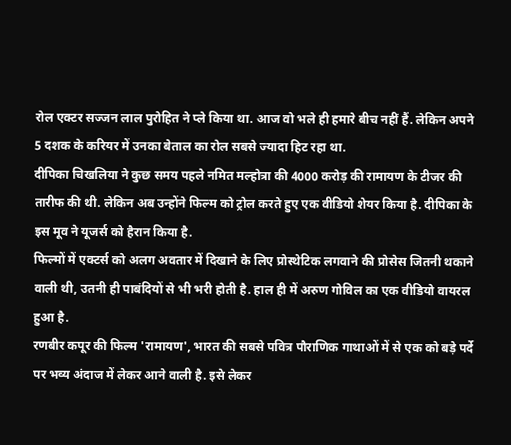रोल एक्टर सज्जन लाल पुरोहित ने प्ले किया था. आज वो भले ही हमारे बीच नहीं हैं. लेकिन अपने 5 दशक के करियर में उनका बेताल का रोल सबसे ज्यादा हिट रहा था.
दीपिका चिखलिया ने कुछ समय पहले नमित मल्होत्रा की 4000 करोड़ की रामायण के टीजर की तारीफ की थी. लेकिन अब उन्होंने फिल्म को ट्रोल करते हुए एक वीडियो शेयर किया है. दीपिका के इस मूव ने यूजर्स को हैरान किया है.
फिल्मों में एक्टर्स को अलग अवतार में दिखाने के लिए प्रोस्थेटिक लगवाने की प्रोसेस जितनी थकाने वाली थी, उतनी ही पाबंदियों से भी भरी होती है. हाल ही में अरुण गोविल का एक वीडियो वायरल हुआ है.
रणबीर कपूर की फिल्म 'रामायण', भारत की सबसे पवित्र पौराणिक गाथाओं में से एक को बड़े पर्दे पर भव्य अंदाज में लेकर आने वाली है. इसे लेकर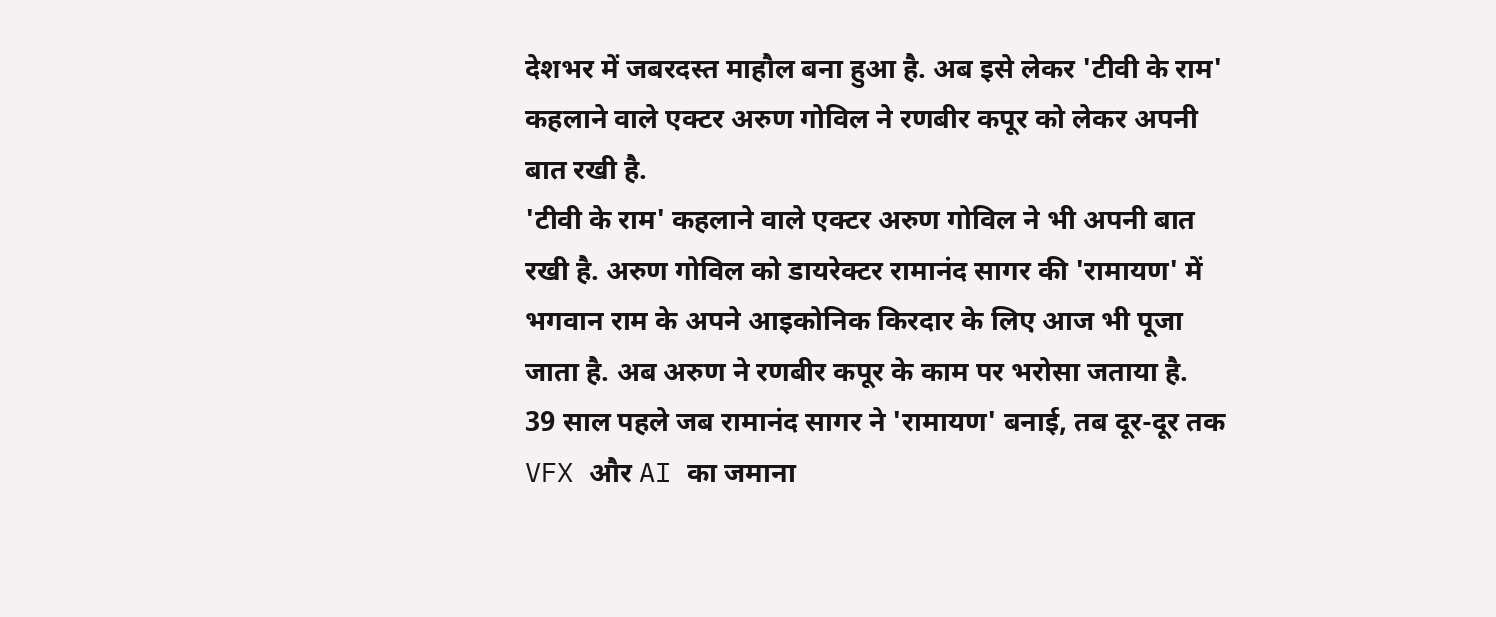देशभर में जबरदस्त माहौल बना हुआ है. अब इसे लेकर 'टीवी के राम' कहलाने वाले एक्टर अरुण गोविल ने रणबीर कपूर को लेकर अपनी बात रखी है.
'टीवी के राम' कहलाने वाले एक्टर अरुण गोविल ने भी अपनी बात रखी है. अरुण गोविल को डायरेक्टर रामानंद सागर की 'रामायण' में भगवान राम के अपने आइकोनिक किरदार के लिए आज भी पूजा जाता है. अब अरुण ने रणबीर कपूर के काम पर भरोसा जताया है.
39 साल पहले जब रामानंद सागर ने 'रामायण' बनाई, तब दूर-दूर तक VFX और AI का जमाना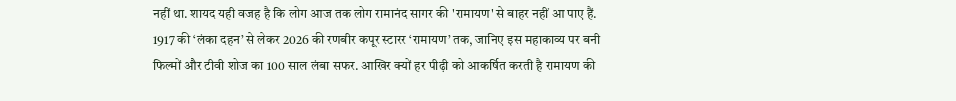नहीं था. शायद यही वजह है कि लोग आज तक लोग रामानंद सागर की 'रामायण' से बाहर नहीं आ पाए हैं.
1917 की ‘लंका दहन’ से लेकर 2026 की रणबीर कपूर स्टारर ‘रामायण’ तक, जानिए इस महाकाव्य पर बनी फिल्मों और टीवी शोज का 100 साल लंबा सफर. आखिर क्यों हर पीढ़ी को आकर्षित करती है रामायण की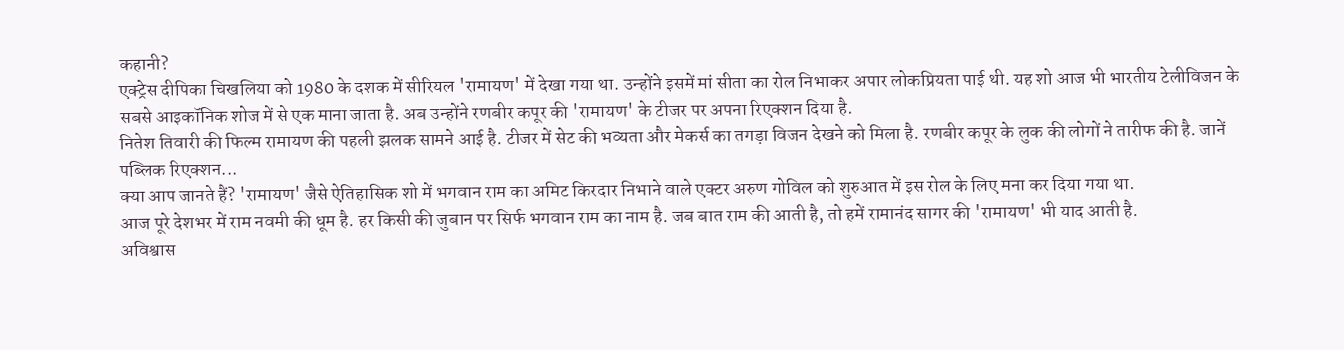कहानी?
एक्ट्रेस दीपिका चिखलिया को 1980 के दशक में सीरियल 'रामायण' में देखा गया था. उन्होंने इसमें मां सीता का रोल निभाकर अपार लोकप्रियता पाई थी. यह शो आज भी भारतीय टेलीविजन के सबसे आइकॉनिक शोज में से एक माना जाता है. अब उन्होंने रणबीर कपूर की 'रामायण' के टीजर पर अपना रिएक्शन दिया है.
नितेश तिवारी की फिल्म रामायण की पहली झलक सामने आई है. टीजर में सेट की भव्यता और मेकर्स का तगड़ा विजन देखने को मिला है. रणबीर कपूर के लुक की लोगों ने तारीफ की है. जानें पब्लिक रिएक्शन...
क्या आप जानते हैं? 'रामायण' जैसे ऐतिहासिक शो में भगवान राम का अमिट किरदार निभाने वाले एक्टर अरुण गोविल को शुरुआत में इस रोल के लिए मना कर दिया गया था.
आज पूरे देशभर में राम नवमी की धूम है. हर किसी की जुबान पर सिर्फ भगवान राम का नाम है. जब बात राम की आती है, तो हमें रामानंद सागर की 'रामायण' भी याद आती है.
अविश्वास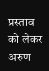प्रस्ताव को लेकर अरुण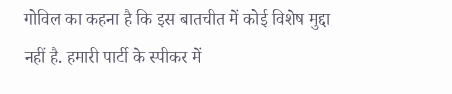गोविल का कहना है कि इस बातचीत में कोई विशेष मुद्दा नहीं है. हमारी पार्टी के स्पीकर में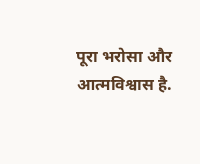पूरा भरोसा और आत्मविश्वास है.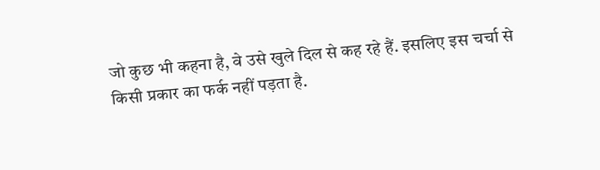जो कुछ भी कहना है, वे उसे खुले दिल से कह रहे हैं. इसलिए इस चर्चा से किसी प्रकार का फर्क नहीं पड़ता है.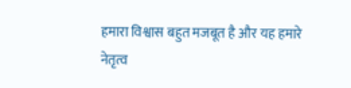हमारा विश्वास बहुत मजबूत है और यह हमारे नेतृत्व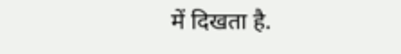में दिखता है.